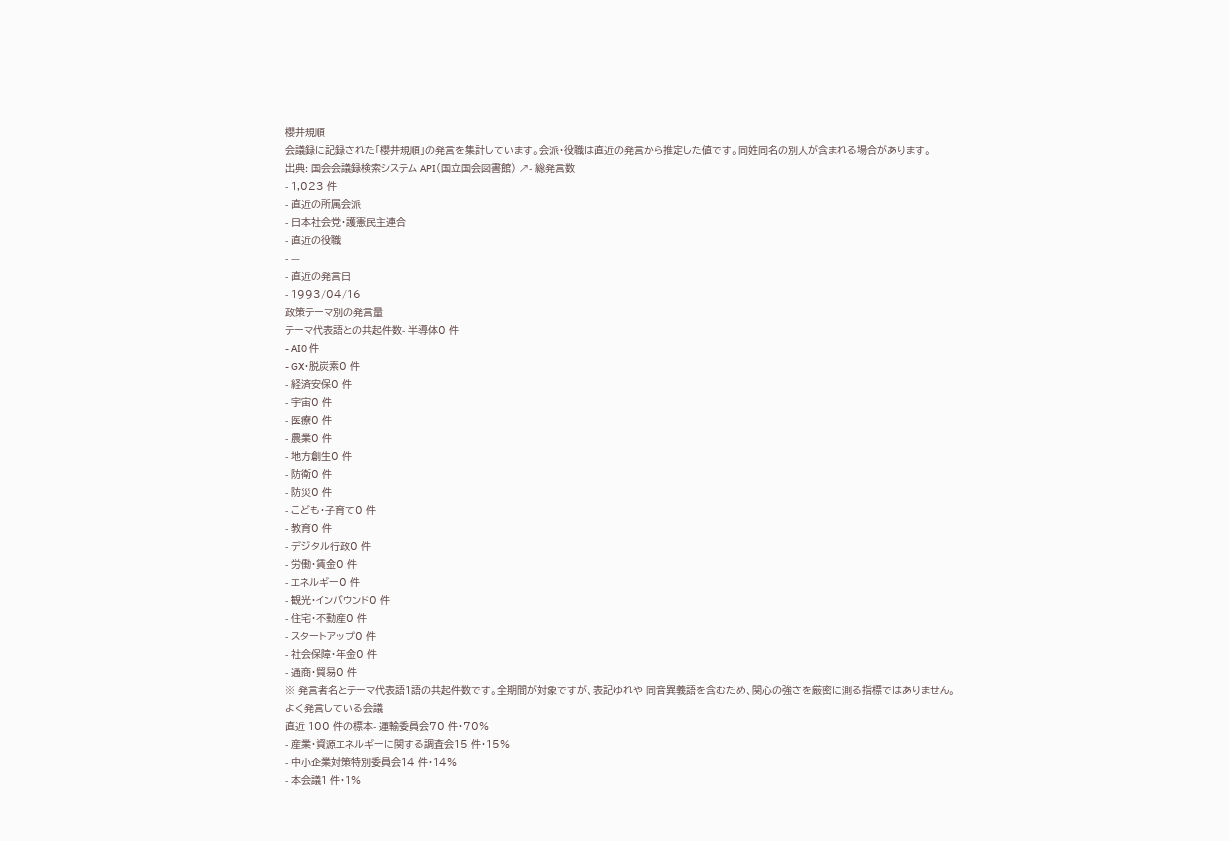櫻井規順
会議録に記録された「櫻井規順」の発言を集計しています。会派・役職は直近の発言から推定した値です。同姓同名の別人が含まれる場合があります。
出典: 国会会議録検索システム API(国立国会図書館) ↗- 総発言数
- 1,023 件
- 直近の所属会派
- 日本社会党・護憲民主連合
- 直近の役職
- —
- 直近の発言日
- 1993/04/16
政策テーマ別の発言量
テーマ代表語との共起件数- 半導体0 件
- AI0 件
- GX・脱炭素0 件
- 経済安保0 件
- 宇宙0 件
- 医療0 件
- 農業0 件
- 地方創生0 件
- 防衛0 件
- 防災0 件
- こども・子育て0 件
- 教育0 件
- デジタル行政0 件
- 労働・賃金0 件
- エネルギー0 件
- 観光・インバウンド0 件
- 住宅・不動産0 件
- スタートアップ0 件
- 社会保障・年金0 件
- 通商・貿易0 件
※ 発言者名とテーマ代表語1語の共起件数です。全期間が対象ですが、表記ゆれや 同音異義語を含むため、関心の強さを厳密に測る指標ではありません。
よく発言している会議
直近 100 件の標本- 運輸委員会70 件・70%
- 産業・資源エネルギーに関する調査会15 件・15%
- 中小企業対策特別委員会14 件・14%
- 本会議1 件・1%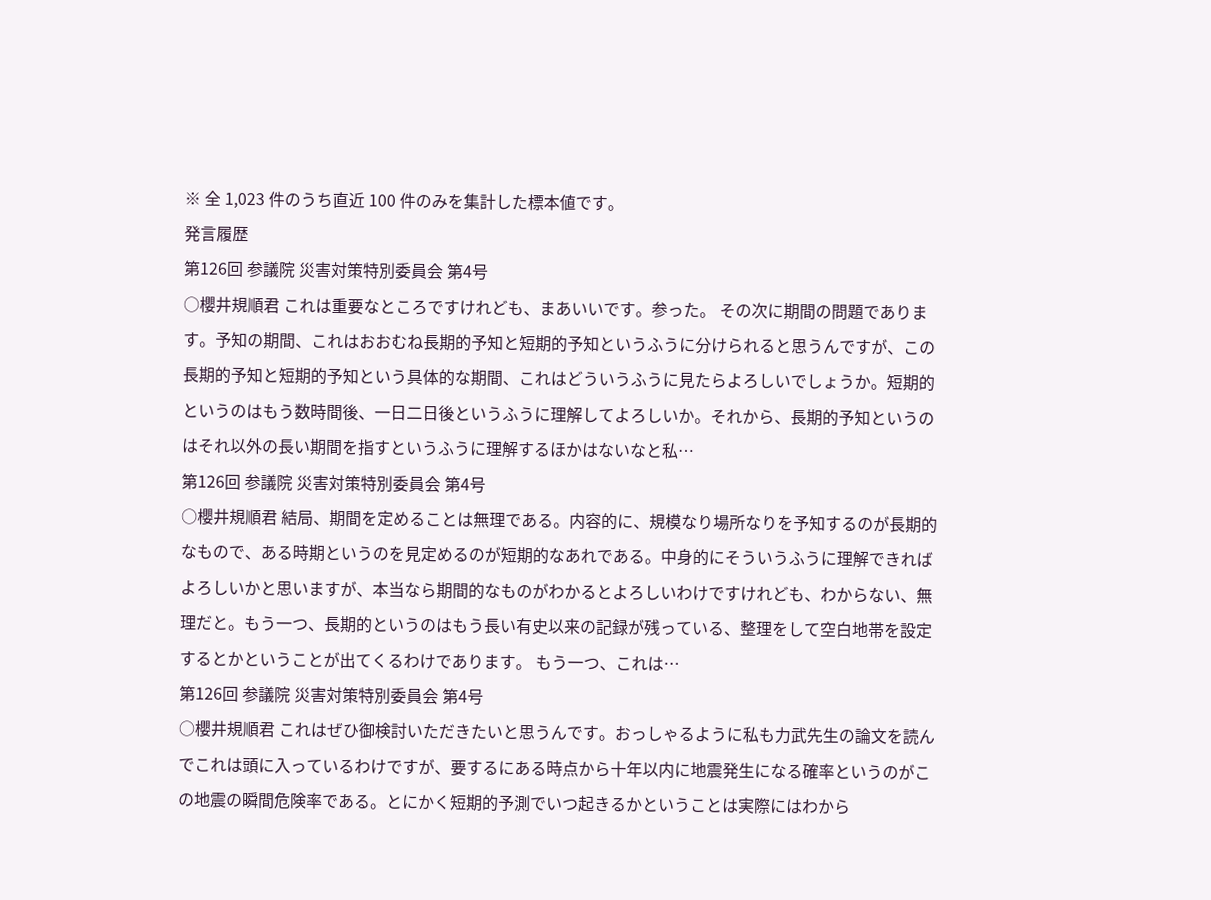※ 全 1,023 件のうち直近 100 件のみを集計した標本値です。
発言履歴
第126回 参議院 災害対策特別委員会 第4号
○櫻井規順君 これは重要なところですけれども、まあいいです。参った。 その次に期間の問題であります。予知の期間、これはおおむね長期的予知と短期的予知というふうに分けられると思うんですが、この長期的予知と短期的予知という具体的な期間、これはどういうふうに見たらよろしいでしょうか。短期的というのはもう数時間後、一日二日後というふうに理解してよろしいか。それから、長期的予知というのはそれ以外の長い期間を指すというふうに理解するほかはないなと私…
第126回 参議院 災害対策特別委員会 第4号
○櫻井規順君 結局、期間を定めることは無理である。内容的に、規模なり場所なりを予知するのが長期的なもので、ある時期というのを見定めるのが短期的なあれである。中身的にそういうふうに理解できればよろしいかと思いますが、本当なら期間的なものがわかるとよろしいわけですけれども、わからない、無理だと。もう一つ、長期的というのはもう長い有史以来の記録が残っている、整理をして空白地帯を設定するとかということが出てくるわけであります。 もう一つ、これは…
第126回 参議院 災害対策特別委員会 第4号
○櫻井規順君 これはぜひ御検討いただきたいと思うんです。おっしゃるように私も力武先生の論文を読んでこれは頭に入っているわけですが、要するにある時点から十年以内に地震発生になる確率というのがこの地震の瞬間危険率である。とにかく短期的予測でいつ起きるかということは実際にはわから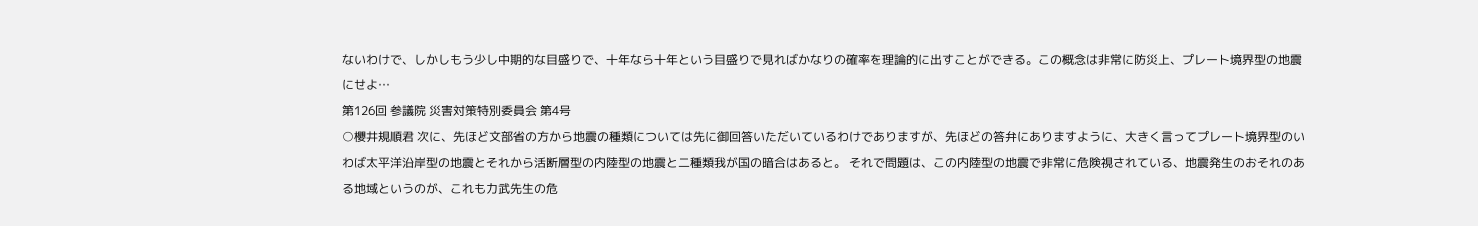ないわけで、しかしもう少し中期的な目盛りで、十年なら十年という目盛りで見ればかなりの確率を理論的に出すことができる。この概念は非常に防災上、プレート境界型の地震にせよ…
第126回 参議院 災害対策特別委員会 第4号
○櫻井規順君 次に、先ほど文部省の方から地震の種類については先に御回答いただいているわけでありますが、先ほどの答弁にありますように、大きく言ってプレート境界型のいわば太平洋沿岸型の地震とそれから活断層型の内陸型の地震と二種類我が国の暗合はあると。 それで問題は、この内陸型の地震で非常に危険視されている、地震発生のおそれのある地域というのが、これも力武先生の危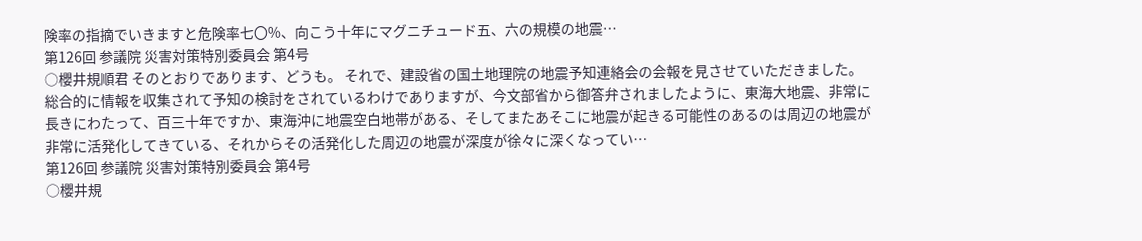険率の指摘でいきますと危険率七〇%、向こう十年にマグニチュード五、六の規模の地震…
第126回 参議院 災害対策特別委員会 第4号
○櫻井規順君 そのとおりであります、どうも。 それで、建設省の国土地理院の地震予知連絡会の会報を見させていただきました。総合的に情報を収集されて予知の検討をされているわけでありますが、今文部省から御答弁されましたように、東海大地震、非常に長きにわたって、百三十年ですか、東海沖に地震空白地帯がある、そしてまたあそこに地震が起きる可能性のあるのは周辺の地震が非常に活発化してきている、それからその活発化した周辺の地震が深度が徐々に深くなってい…
第126回 参議院 災害対策特別委員会 第4号
○櫻井規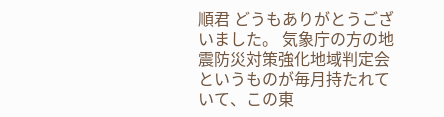順君 どうもありがとうございました。 気象庁の方の地震防災対策強化地域判定会というものが毎月持たれていて、この東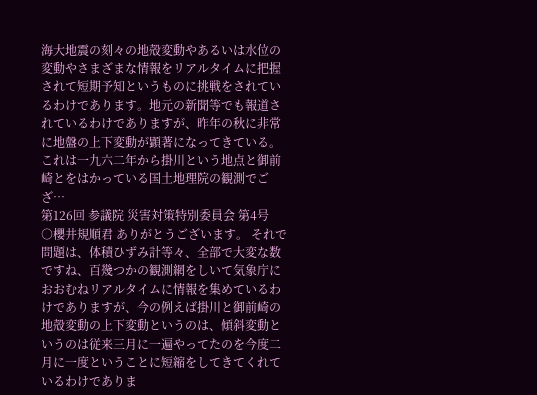海大地震の刻々の地殻変動やあるいは水位の変動やさまざまな情報をリアルタイムに把握されて短期予知というものに挑戦をされているわけであります。地元の新聞等でも報道されているわけでありますが、昨年の秋に非常に地盤の上下変動が顕著になってきている。これは一九六二年から掛川という地点と御前崎とをはかっている国土地理院の観測でござ…
第126回 参議院 災害対策特別委員会 第4号
○櫻井規順君 ありがとうございます。 それで問題は、体積ひずみ計等々、全部で大変な数ですね、百幾つかの観測網をしいて気象庁におおむねリアルタイムに情報を集めているわけでありますが、今の例えば掛川と御前崎の地殻変動の上下変動というのは、傾斜変動というのは従来三月に一遍やってたのを今度二月に一度ということに短縮をしてきてくれているわけでありま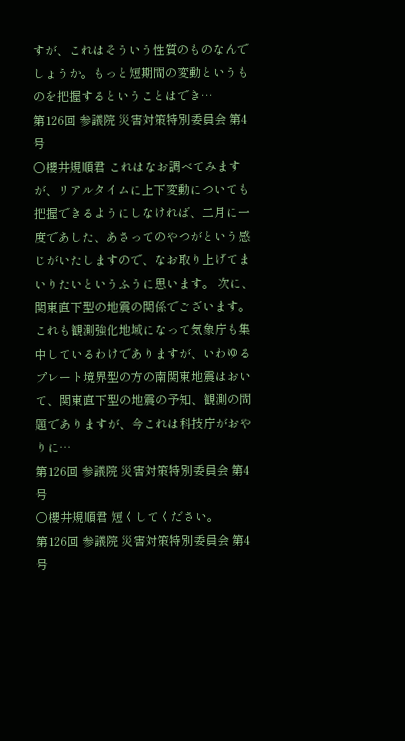すが、これはそういう性質のものなんでしょうか。もっと短期間の変動というものを把握するということはでき…
第126回 参議院 災害対策特別委員会 第4号
○櫻井規順君 これはなお調べてみますが、リアルタイムに上下変動についても把握できるようにしなければ、二月に一度であした、あさってのやつがという感じがいたしますので、なお取り上げてまいりたいというふうに思います。 次に、関東直下型の地震の関係でございます。 これも観測強化地域になって気象庁も集中しているわけでありますが、いわゆるプレート境界型の方の南関東地震はおいて、関東直下型の地震の予知、観測の問題でありますが、今これは科技庁がおやりに…
第126回 参議院 災害対策特別委員会 第4号
○櫻井規順君 短くしてください。
第126回 参議院 災害対策特別委員会 第4号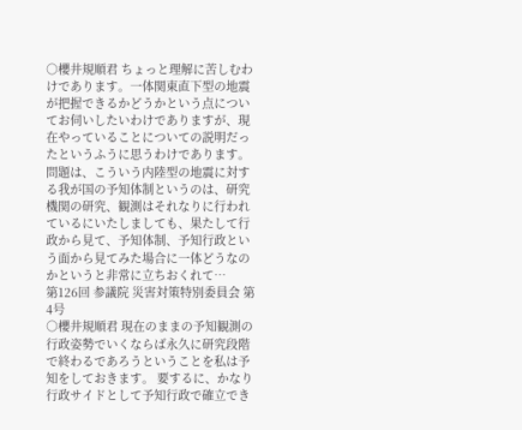○櫻井規順君 ちょっと理解に苦しむわけであります。一体関東直下型の地震が把握できるかどうかという点についてお伺いしたいわけでありますが、現在やっていることについての説明だったというふうに思うわけであります。 問題は、こういう内陸型の地震に対する我が国の予知体制というのは、研究機関の研究、観測はそれなりに行われているにいたしましても、果たして行政から見て、予知体制、予知行政という面から見てみた場合に一体どうなのかというと非常に立ちおくれて…
第126回 参議院 災害対策特別委員会 第4号
○櫻井規順君 現在のままの予知観測の行政姿勢でいくならば永久に研究段階で終わるであろうということを私は予知をしておきます。 要するに、かなり行政サイドとして予知行政で確立でき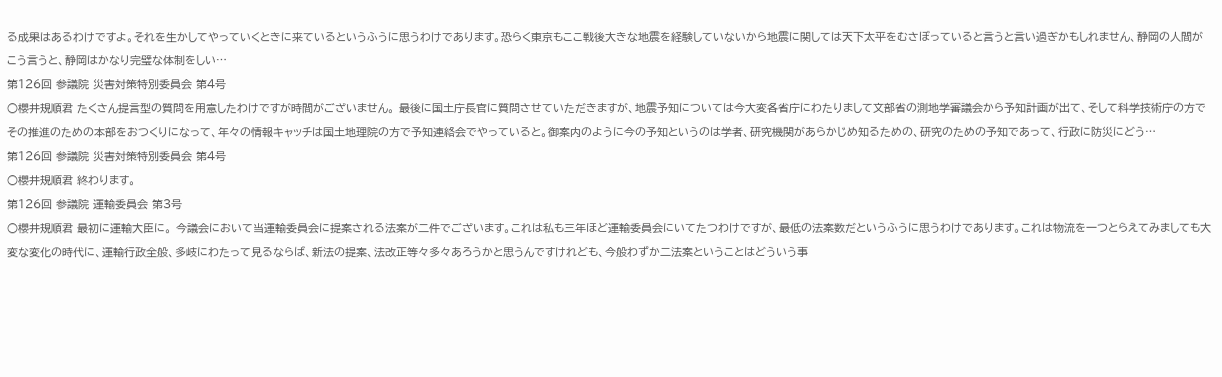る成果はあるわけですよ。それを生かしてやっていくときに来ているというふうに思うわけであります。恐らく東京もここ戦後大きな地震を経験していないから地震に関しては天下太平をむさぼっていると言うと言い過ぎかもしれません、静岡の人間がこう言うと、静岡はかなり完璧な体制をしい…
第126回 参議院 災害対策特別委員会 第4号
○櫻井規順君 たくさん提言型の質問を用意したわけですが時間がございません。 最後に国土庁長官に質問させていただきますが、地震予知については今大変各省庁にわたりまして文部省の測地学審議会から予知計画が出て、そして科学技術庁の方でその推進のための本部をおつくりになって、年々の情報キャッチは国土地理院の方で予知連絡会でやっていると。御案内のように今の予知というのは学者、研究機関があらかじめ知るための、研究のための予知であって、行政に防災にどう…
第126回 参議院 災害対策特別委員会 第4号
○櫻井規順君 終わります。
第126回 参議院 運輸委員会 第3号
○櫻井規順君 最初に運輸大臣に。 今議会において当運輸委員会に提案される法案が二件でございます。これは私も三年ほど運輸委員会にいてたつわけですが、最低の法案数だというふうに思うわけであります。これは物流を一つとらえてみましても大変な変化の時代に、運輸行政全般、多岐にわたって見るならば、新法の提案、法改正等々多々あろうかと思うんですけれども、今般わずか二法案ということはどういう事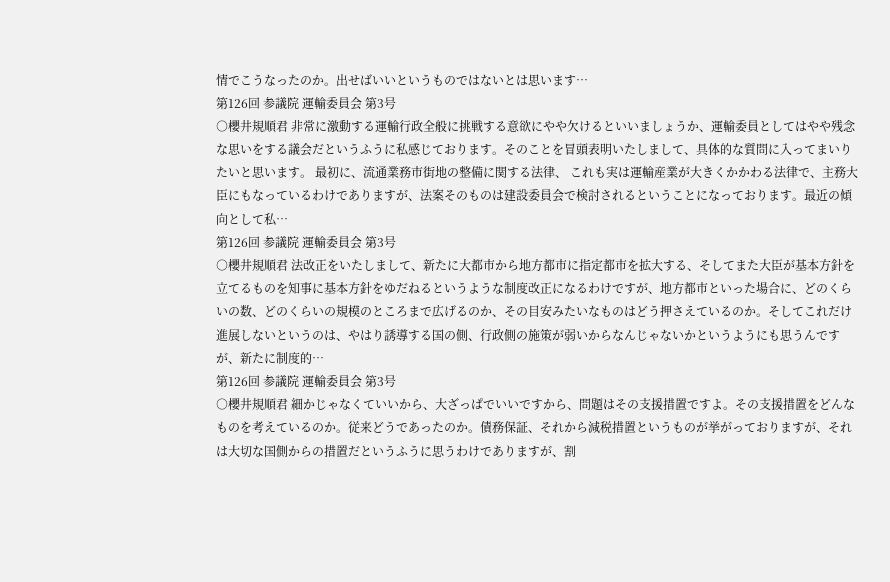情でこうなったのか。出せばいいというものではないとは思います…
第126回 参議院 運輸委員会 第3号
○櫻井規順君 非常に激動する運輸行政全般に挑戦する意欲にやや欠けるといいましょうか、運輸委員としてはやや残念な思いをする議会だというふうに私感じております。そのことを冒頭表明いたしまして、具体的な質問に入ってまいりたいと思います。 最初に、流通業務市街地の整備に関する法律、 これも実は運輸産業が大きくかかわる法律で、主務大臣にもなっているわけでありますが、法案そのものは建設委員会で検討されるということになっております。最近の傾向として私…
第126回 参議院 運輸委員会 第3号
○櫻井規順君 法改正をいたしまして、新たに大都市から地方都市に指定都市を拡大する、そしてまた大臣が基本方針を立てるものを知事に基本方針をゆだねるというような制度改正になるわけですが、地方都市といった場合に、どのくらいの数、どのくらいの規模のところまで広げるのか、その目安みたいなものはどう押さえているのか。そしてこれだけ進展しないというのは、やはり誘導する国の側、行政側の施策が弱いからなんじゃないかというようにも思うんですが、新たに制度的…
第126回 参議院 運輸委員会 第3号
○櫻井規順君 細かじゃなくていいから、大ざっぱでいいですから、問題はその支援措置ですよ。その支援措置をどんなものを考えているのか。従来どうであったのか。債務保証、それから減税措置というものが挙がっておりますが、それは大切な国側からの措置だというふうに思うわけでありますが、割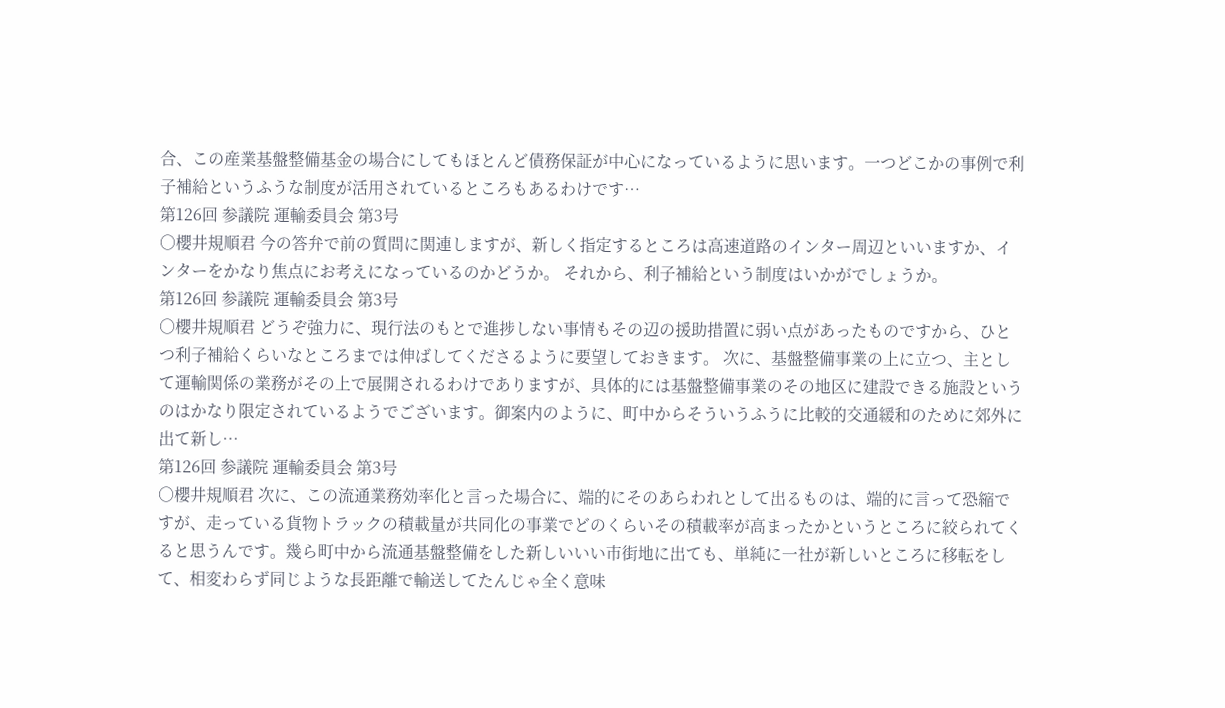合、この産業基盤整備基金の場合にしてもほとんど債務保証が中心になっているように思います。一つどこかの事例で利子補給というふうな制度が活用されているところもあるわけです…
第126回 参議院 運輸委員会 第3号
○櫻井規順君 今の答弁で前の質問に関連しますが、新しく指定するところは高速道路のインター周辺といいますか、インターをかなり焦点にお考えになっているのかどうか。 それから、利子補給という制度はいかがでしょうか。
第126回 参議院 運輸委員会 第3号
○櫻井規順君 どうぞ強力に、現行法のもとで進捗しない事情もその辺の援助措置に弱い点があったものですから、ひとつ利子補給くらいなところまでは伸ばしてくださるように要望しておきます。 次に、基盤整備事業の上に立つ、主として運輸関係の業務がその上で展開されるわけでありますが、具体的には基盤整備事業のその地区に建設できる施設というのはかなり限定されているようでございます。御案内のように、町中からそういうふうに比較的交通緩和のために郊外に出て新し…
第126回 参議院 運輸委員会 第3号
○櫻井規順君 次に、この流通業務効率化と言った場合に、端的にそのあらわれとして出るものは、端的に言って恐縮ですが、走っている貨物トラックの積載量が共同化の事業でどのくらいその積載率が高まったかというところに絞られてくると思うんです。幾ら町中から流通基盤整備をした新しいいい市街地に出ても、単純に一社が新しいところに移転をして、相変わらず同じような長距離で輸送してたんじゃ全く意味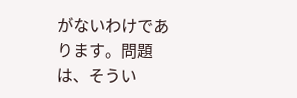がないわけであります。問題は、そうい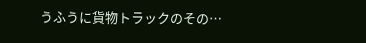うふうに貨物トラックのその…